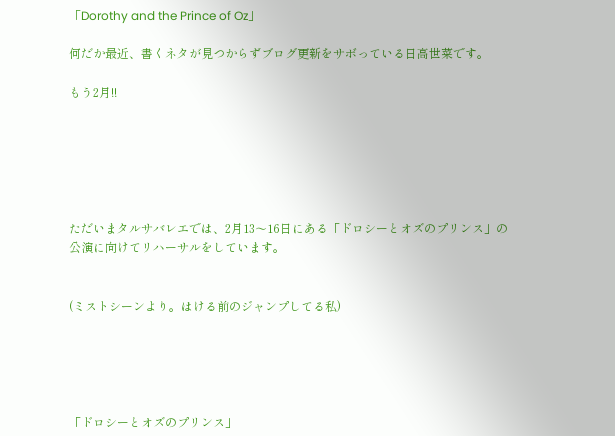「Dorothy and the Prince of Oz」

何だか最近、書くネタが見つからずブログ更新をサボっている日高世菜です。

もう2月!!






ただいまタルサバレエでは、2月13〜16日にある「ドロシーとオズのプリンス」の公演に向けてリハーサルをしています。


(ミストシーンより。はける前のジャンプしてる私)





「ドロシーとオズのプリンス」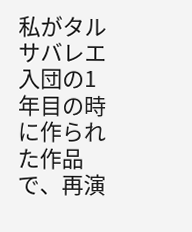私がタルサバレエ入団の1年目の時に作られた作品で、再演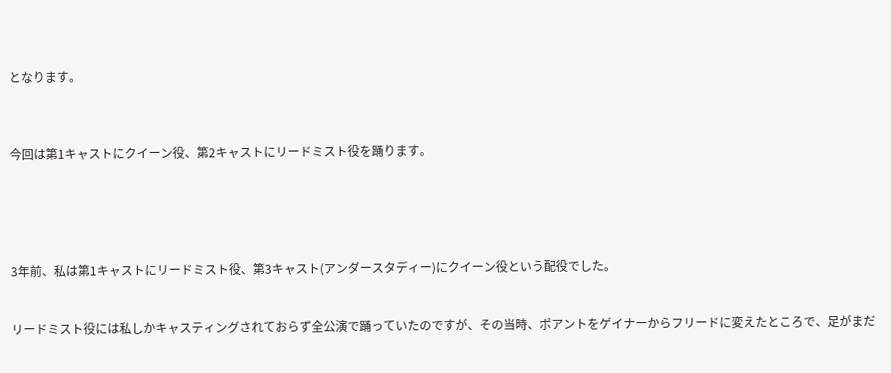となります。



今回は第1キャストにクイーン役、第2キャストにリードミスト役を踊ります。





3年前、私は第1キャストにリードミスト役、第3キャスト(アンダースタディー)にクイーン役という配役でした。


リードミスト役には私しかキャスティングされておらず全公演で踊っていたのですが、その当時、ポアントをゲイナーからフリードに変えたところで、足がまだ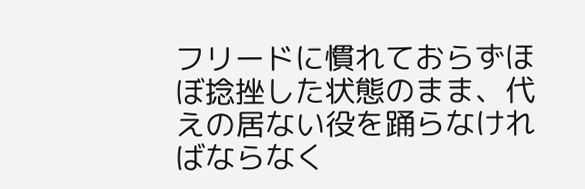フリードに慣れておらずほぼ捻挫した状態のまま、代えの居ない役を踊らなければならなく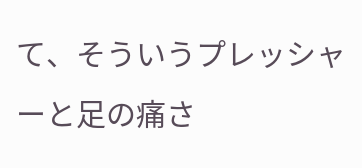て、そういうプレッシャーと足の痛さ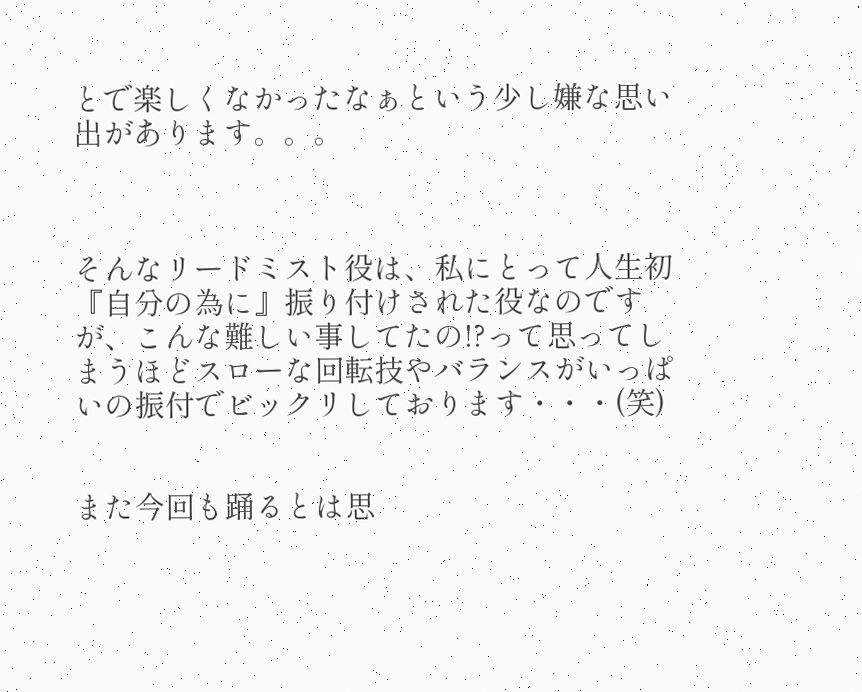とで楽しくなかったなぁという少し嫌な思い出があります。。。



そんなリードミスト役は、私にとって人生初『自分の為に』振り付けされた役なのですが、こんな難しい事してたの!?って思ってしまうほどスローな回転技やバランスがいっぱいの振付でビックリしております・・・(笑)


また今回も踊るとは思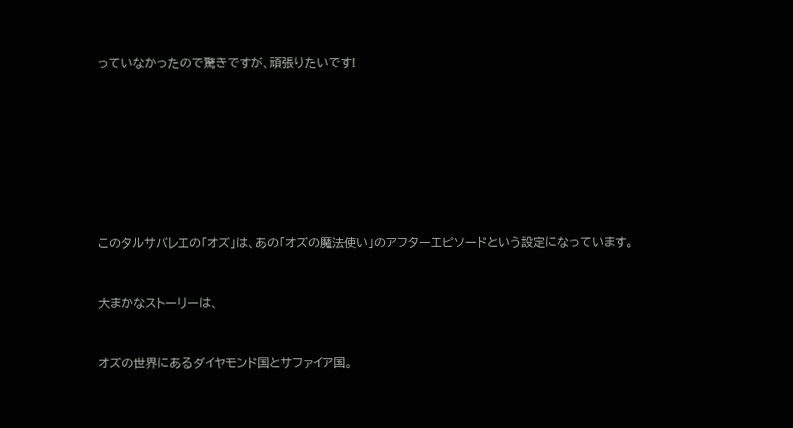っていなかったので驚きですが、頑張りたいです!








このタルサバレエの「オズ」は、あの「オズの魔法使い」のアフターエピソードという設定になっています。


大まかなストーリーは、


オズの世界にあるダイヤモンド国とサファイア国。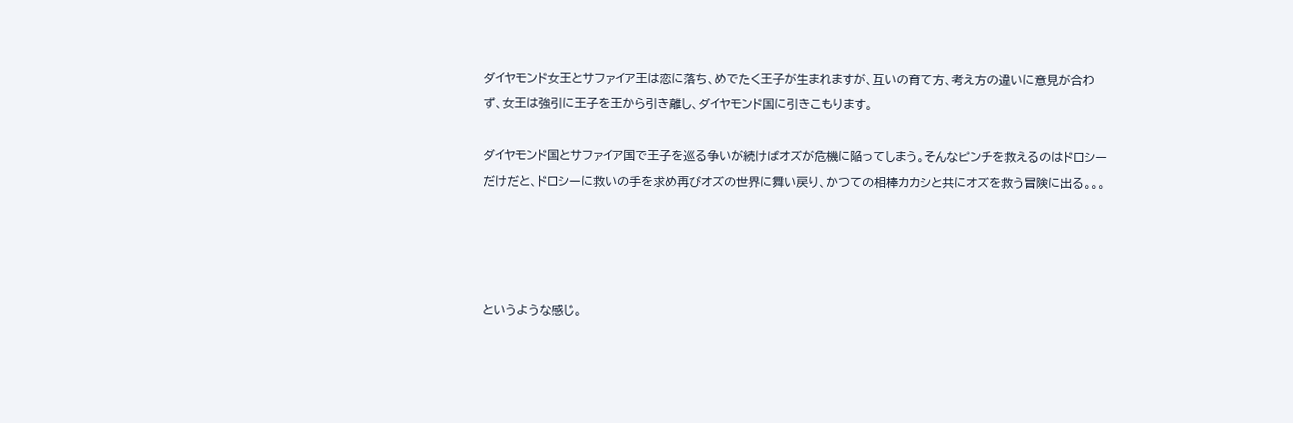ダイヤモンド女王とサファイア王は恋に落ち、めでたく王子が生まれますが、互いの育て方、考え方の違いに意見が合わず、女王は強引に王子を王から引き離し、ダイヤモンド国に引きこもります。

ダイヤモンド国とサファイア国で王子を巡る争いが続けばオズが危機に陥ってしまう。そんなピンチを救えるのはドロシーだけだと、ドロシーに救いの手を求め再びオズの世界に舞い戻り、かつての相棒カカシと共にオズを救う冒険に出る。。。




というような感じ。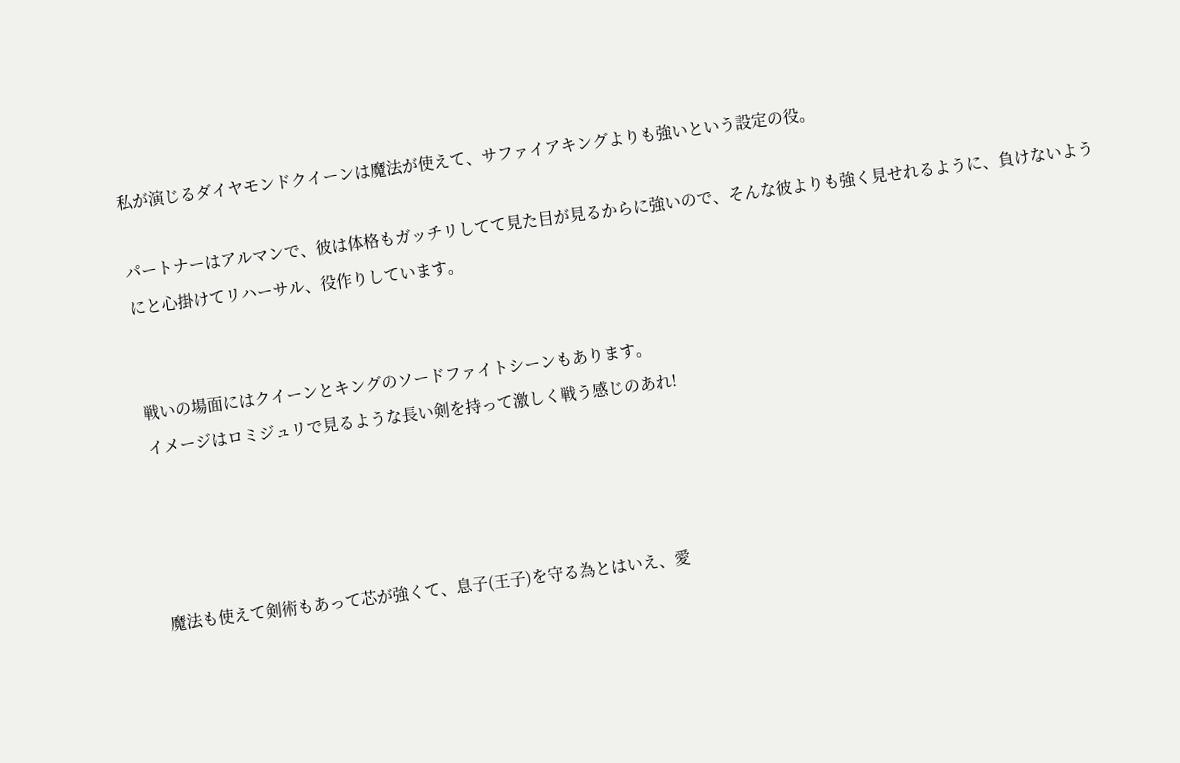私が演じるダイヤモンドクイーンは魔法が使えて、サファイアキングよりも強いという設定の役。

パートナーはアルマンで、彼は体格もガッチリしてて見た目が見るからに強いので、そんな彼よりも強く見せれるように、負けないようにと心掛けてリハーサル、役作りしています。


戦いの場面にはクイーンとキングのソードファイトシーンもあります。
イメージはロミジュリで見るような長い剣を持って激しく戦う感じのあれ!




魔法も使えて剣術もあって芯が強くて、息子(王子)を守る為とはいえ、愛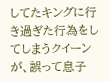してたキングに行き過ぎた行為をしてしまうクイーンが、誤って息子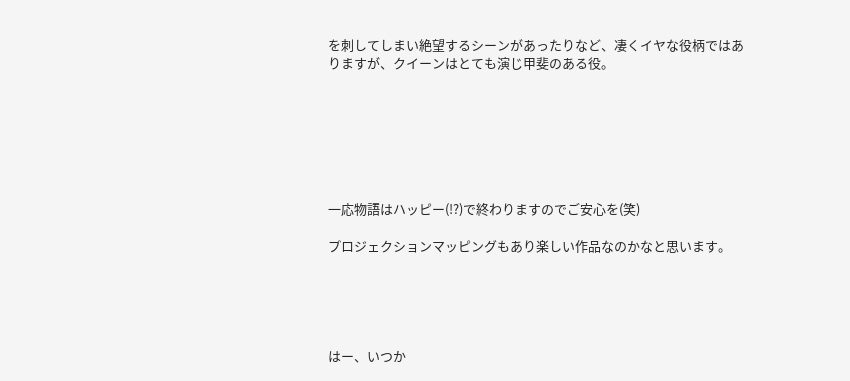を刺してしまい絶望するシーンがあったりなど、凄くイヤな役柄ではありますが、クイーンはとても演じ甲斐のある役。







一応物語はハッピー(!?)で終わりますのでご安心を(笑)

プロジェクションマッピングもあり楽しい作品なのかなと思います。





はー、いつか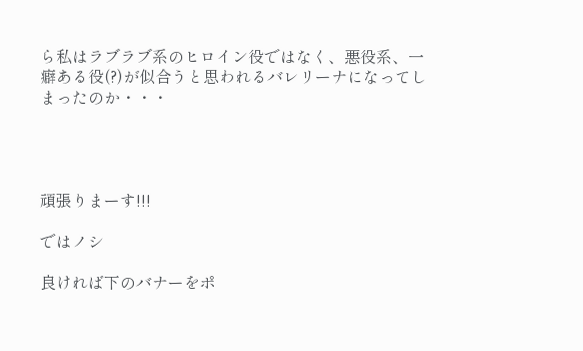ら私はラブラブ系のヒロイン役ではなく、悪役系、一癖ある役(?)が似合うと思われるバレリーナになってしまったのか・・・




頑張りまーす!!!

ではノシ

良ければ下のバナーをポ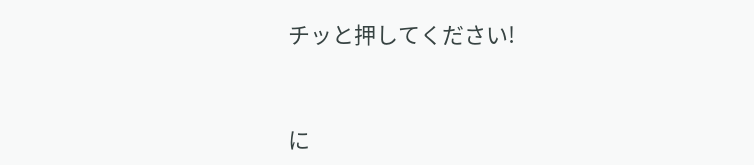チッと押してください!


に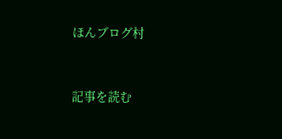ほんブログ村



記事を読む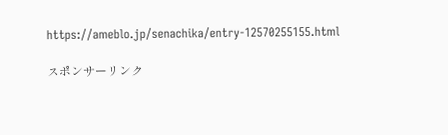https://ameblo.jp/senachika/entry-12570255155.html

スポンサーリンク